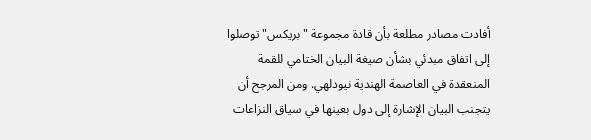أفادت مصادر مطلعة بأن قادة مجموعة "بريكس" توصلوا إلى اتفاق مبدئي بشأن صيغة البيان الختامي للقمة المنعقدة في العاصمة الهندية نيودلهي. ومن المرجح أن يتجنب البيان الإشارة إلى دول بعينها في سياق النزاعات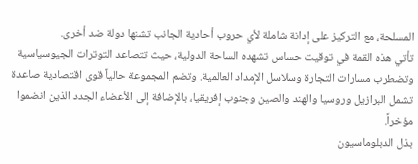المسلحة، مع التركيز على إدانة شاملة لأي حروب أحادية الجانب تشنها دولة ضد أخرى.
تأتي هذه القمة في توقيت حساس تشهده الساحة الدولية، حيث تتصاعد التوترات الجيوسياسية وتضطرب مسارات التجارة وسلاسل الإمداد العالمية. وتضم المجموعة حالياً قوى اقتصادية صاعدة تشمل البرازيل وروسيا والهند والصين وجنوب إفريقيا، بالإضافة إلى الأعضاء الجدد الذين انضموا مؤخراً.
بذل الدبلوماسيون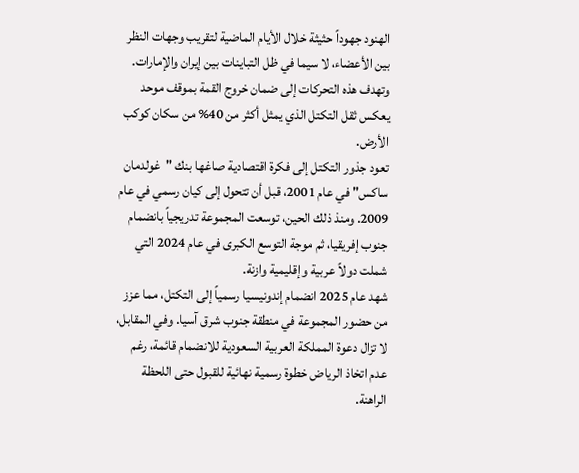الهنود جهوداً حثيثة خلال الأيام الماضية لتقريب وجهات النظر بين الأعضاء، لا سيما في ظل التباينات بين إيران والإمارات. وتهدف هذه التحركات إلى ضمان خروج القمة بموقف موحد يعكس ثقل التكتل الذي يمثل أكثر من 40% من سكان كوكب الأرض.
تعود جذور التكتل إلى فكرة اقتصادية صاغها بنك "غولدمان ساكس" في عام 2001، قبل أن تتحول إلى كيان رسمي في عام 2009. ومنذ ذلك الحين، توسعت المجموعة تدريجياً بانضمام جنوب إفريقيا، ثم موجة التوسع الكبرى في عام 2024 التي شملت دولاً عربية وإقليمية وازنة.
شهد عام 2025 انضمام إندونيسيا رسمياً إلى التكتل، مما عزز من حضور المجموعة في منطقة جنوب شرق آسيا. وفي المقابل، لا تزال دعوة المملكة العربية السعودية للانضمام قائمة، رغم عدم اتخاذ الرياض خطوة رسمية نهائية للقبول حتى اللحظة الراهنة.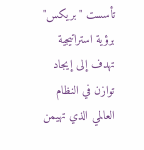تأسست "بريكس" برؤية استراتيجية تهدف إلى إيجاد توازن في النظام العالمي الذي تهيمن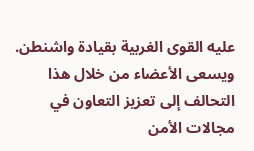عليه القوى الغربية بقيادة واشنطن. ويسعى الأعضاء من خلال هذا التحالف إلى تعزيز التعاون في مجالات الأمن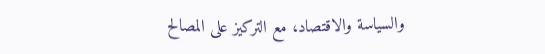والسياسة والاقتصاد، مع التركيز على المصالح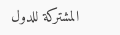المشتركة للدول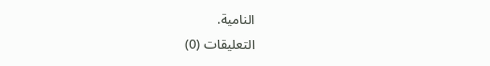النامية.
التعليقات (0)